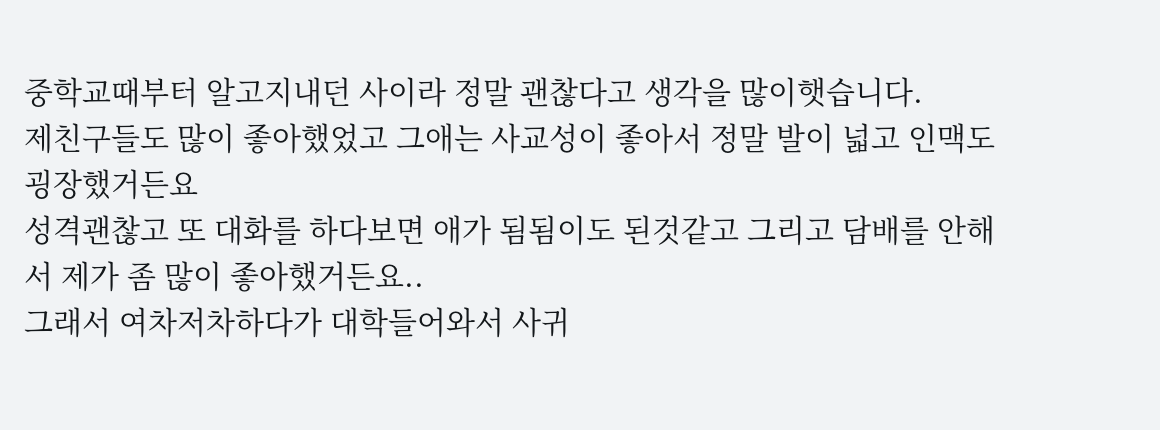중학교때부터 알고지내던 사이라 정말 괜찮다고 생각을 많이햇습니다.
제친구들도 많이 좋아했었고 그애는 사교성이 좋아서 정말 발이 넓고 인맥도 굉장했거든요
성격괜찮고 또 대화를 하다보면 애가 됨됨이도 된것같고 그리고 담배를 안해서 제가 좀 많이 좋아했거든요..
그래서 여차저차하다가 대학들어와서 사귀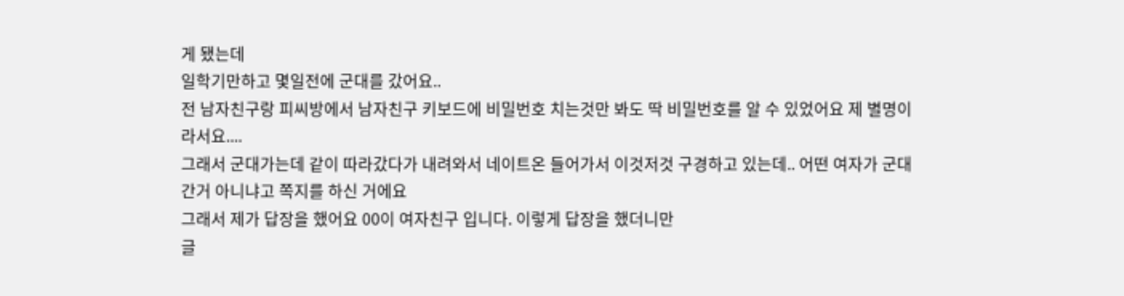게 됐는데
일학기만하고 몇일전에 군대를 갔어요..
전 남자친구랑 피씨방에서 남자친구 키보드에 비밀번호 치는것만 봐도 딱 비밀번호를 알 수 있었어요 제 별명이라서요....
그래서 군대가는데 같이 따라갔다가 내려와서 네이트온 들어가서 이것저것 구경하고 있는데.. 어떤 여자가 군대간거 아니냐고 쪽지를 하신 거에요
그래서 제가 답장을 했어요 00이 여자친구 입니다. 이렇게 답장을 했더니만
글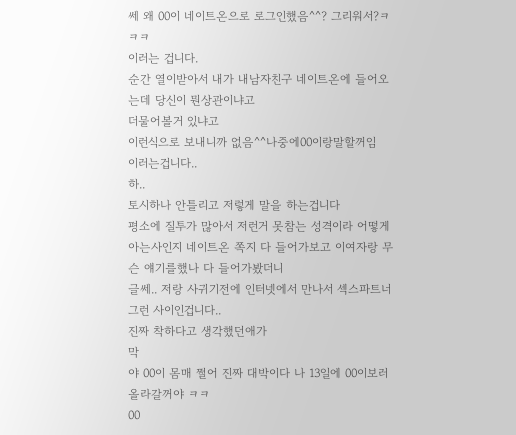쎄 왜 00이 네이트온으로 로그인했음^^? 그리워서?ㅋㅋㅋ
이러는 겁니다.
순간 열이받아서 내가 내남자친구 네이트온에 들어오는데 당신이 뭔상관이냐고
더물어볼거 있냐고
이런식으로 보내니까 없음^^나중에00이랑말할꺼임
이러는겁니다..
하..
토시하나 안틀리고 저렇게 말을 하는겁니다
평소에 질투가 많아서 저런거 못참는 성격이라 어떻게 아는사인지 네이트온 쪽지 다 들어가보고 이여자랑 무슨 얘기를했나 다 들어가봤더니
글쎄.. 저랑 사귀기전에 인터넷에서 만나서 섹스파트너 그런 사이인겁니다..
진짜 착하다고 생각했던애가
막
야 00이 몸매 쩔어 진짜 대박이다 나 13일에 00이보러 올라갈꺼야 ㅋㅋ
00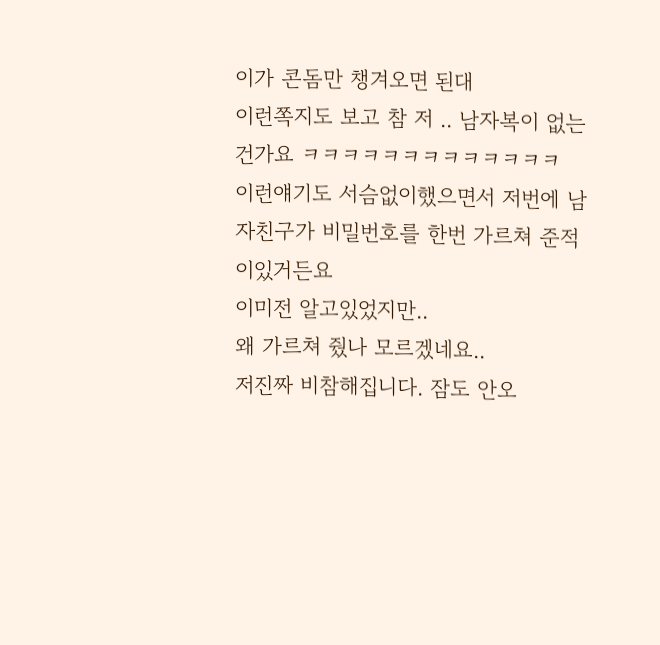이가 콘돔만 챙겨오면 된대
이런쪽지도 보고 참 저 .. 남자복이 없는건가요 ㅋㅋㅋㅋㅋㅋㅋㅋㅋㅋㅋㅋㅋ
이런얘기도 서슴없이했으면서 저번에 남자친구가 비밀번호를 한번 가르쳐 준적이있거든요
이미전 알고있었지만..
왜 가르쳐 줬나 모르겠네요..
저진짜 비참해집니다. 잠도 안오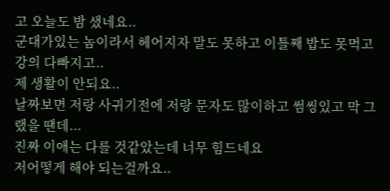고 오늘도 밤 샜네요..
군대가있는 놈이라서 헤어지자 말도 못하고 이틀째 밥도 못먹고 강의 다빠지고..
제 생활이 안되요..
날짜보면 저랑 사귀기전에 저랑 문자도 많이하고 썸씽있고 막 그랬을 땐데...
진짜 이애는 다를 것같았는데 너무 힘드네요
저어떻게 해야 되는걸까요..